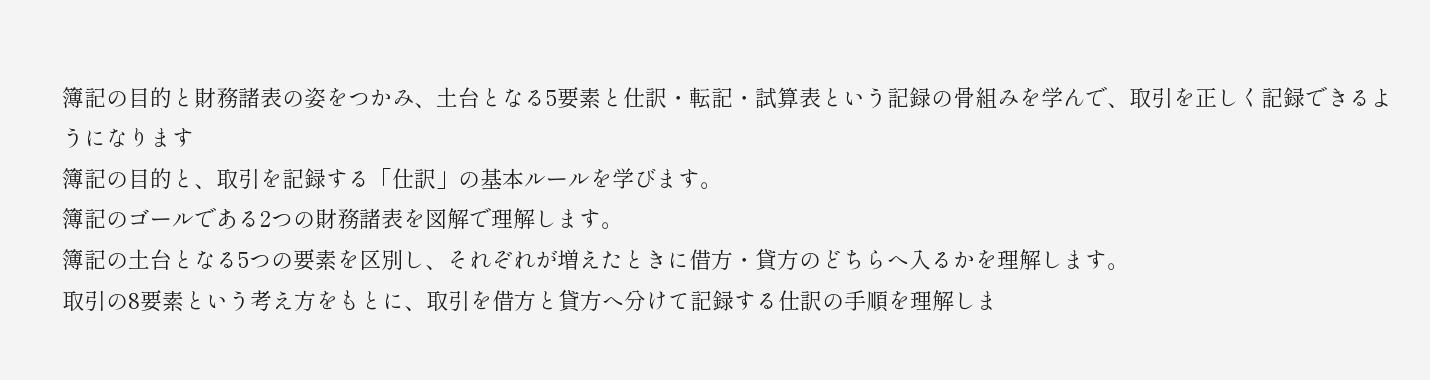簿記の目的と財務諸表の姿をつかみ、土台となる5要素と仕訳・転記・試算表という記録の骨組みを学んで、取引を正しく記録できるようになります
簿記の目的と、取引を記録する「仕訳」の基本ルールを学びます。
簿記のゴールである2つの財務諸表を図解で理解します。
簿記の土台となる5つの要素を区別し、それぞれが増えたときに借方・貸方のどちらへ入るかを理解します。
取引の8要素という考え方をもとに、取引を借方と貸方へ分けて記録する仕訳の手順を理解しま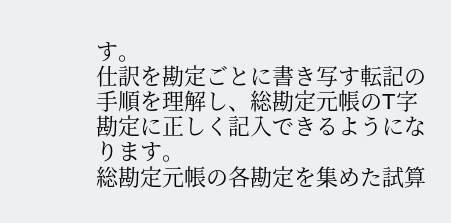す。
仕訳を勘定ごとに書き写す転記の手順を理解し、総勘定元帳のT字勘定に正しく記入できるようになります。
総勘定元帳の各勘定を集めた試算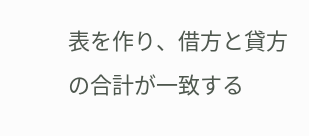表を作り、借方と貸方の合計が一致する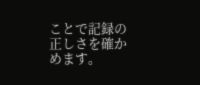ことで記録の正しさを確かめます。